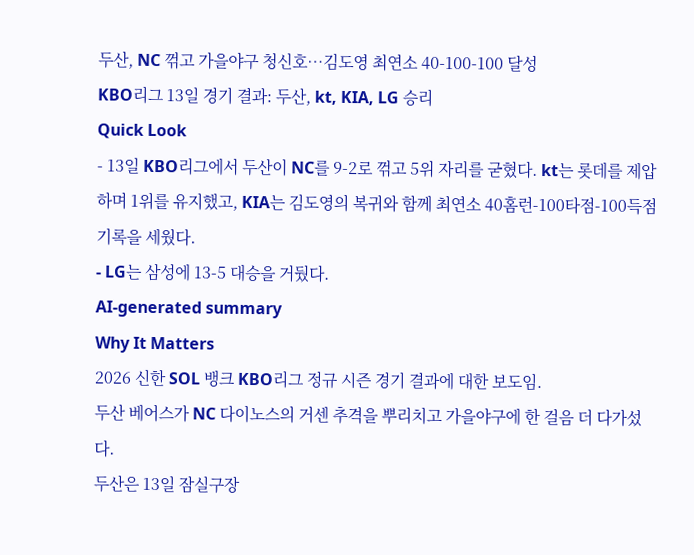두산, NC 꺾고 가을야구 청신호…김도영 최연소 40-100-100 달성
KBO리그 13일 경기 결과: 두산, kt, KIA, LG 승리
Quick Look
- 13일 KBO리그에서 두산이 NC를 9-2로 꺾고 5위 자리를 굳혔다. kt는 롯데를 제압하며 1위를 유지했고, KIA는 김도영의 복귀와 함께 최연소 40홈런-100타점-100득점 기록을 세웠다.
- LG는 삼성에 13-5 대승을 거뒀다.
AI-generated summary
Why It Matters
2026 신한 SOL 뱅크 KBO리그 정규 시즌 경기 결과에 대한 보도임.
두산 베어스가 NC 다이노스의 거센 추격을 뿌리치고 가을야구에 한 걸음 더 다가섰다.
두산은 13일 잠실구장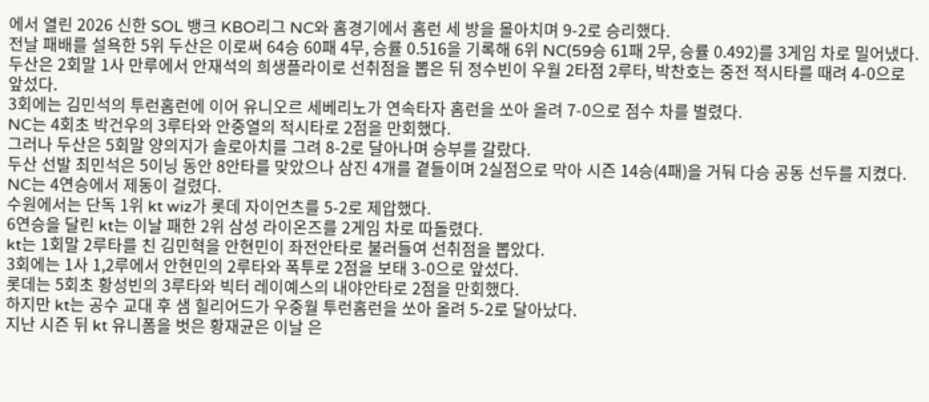에서 열린 2026 신한 SOL 뱅크 KBO리그 NC와 홈경기에서 홈런 세 방을 몰아치며 9-2로 승리했다.
전날 패배를 설욕한 5위 두산은 이로써 64승 60패 4무, 승률 0.516을 기록해 6위 NC(59승 61패 2무, 승률 0.492)를 3게임 차로 밀어냈다.
두산은 2회말 1사 만루에서 안재석의 희생플라이로 선취점을 뽑은 뒤 정수빈이 우월 2타점 2루타, 박찬호는 중전 적시타를 때려 4-0으로 앞섰다.
3회에는 김민석의 투런홈런에 이어 유니오르 세베리노가 연속타자 홈런을 쏘아 올려 7-0으로 점수 차를 벌렸다.
NC는 4회초 박건우의 3루타와 안중열의 적시타로 2점을 만회했다.
그러나 두산은 5회말 양의지가 솔로아치를 그려 8-2로 달아나며 승부를 갈랐다.
두산 선발 최민석은 5이닝 동안 8안타를 맞았으나 삼진 4개를 곁들이며 2실점으로 막아 시즌 14승(4패)을 거둬 다승 공동 선두를 지켰다.
NC는 4연승에서 제동이 걸렸다.
수원에서는 단독 1위 kt wiz가 롯데 자이언츠를 5-2로 제압했다.
6연승을 달린 kt는 이날 패한 2위 삼성 라이온즈를 2게임 차로 따돌렸다.
kt는 1회말 2루타를 친 김민혁을 안현민이 좌전안타로 불러들여 선취점을 뽑았다.
3회에는 1사 1,2루에서 안현민의 2루타와 폭투로 2점을 보태 3-0으로 앞섰다.
롯데는 5회초 황성빈의 3루타와 빅터 레이예스의 내야안타로 2점을 만회했다.
하지만 kt는 공수 교대 후 샘 힐리어드가 우중월 투런홈런을 쏘아 올려 5-2로 달아났다.
지난 시즌 뒤 kt 유니폼을 벗은 황재균은 이날 은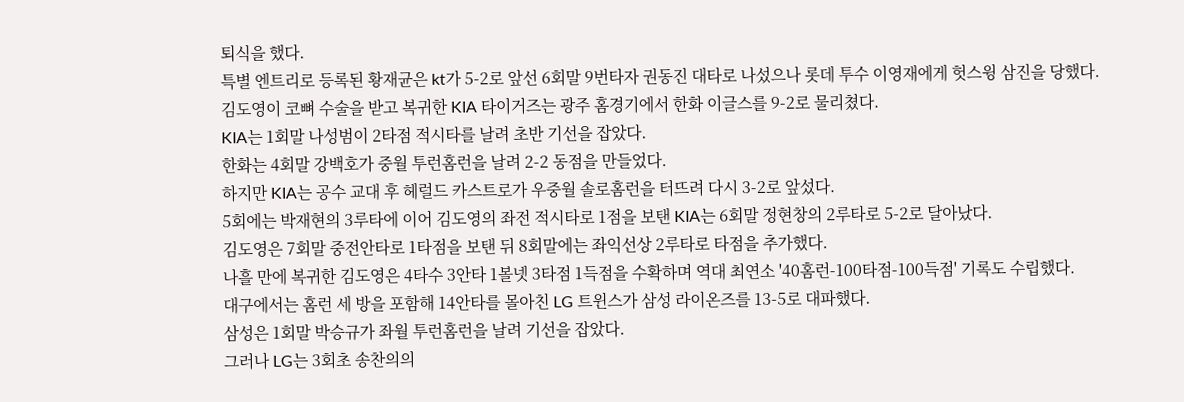퇴식을 했다.
특별 엔트리로 등록된 황재균은 kt가 5-2로 앞선 6회말 9번타자 권동진 대타로 나섰으나 롯데 투수 이영재에게 헛스윙 삼진을 당했다.
김도영이 코뼈 수술을 받고 복귀한 KIA 타이거즈는 광주 홈경기에서 한화 이글스를 9-2로 물리쳤다.
KIA는 1회말 나성범이 2타점 적시타를 날려 초반 기선을 잡았다.
한화는 4회말 강백호가 중월 투런홈런을 날려 2-2 동점을 만들었다.
하지만 KIA는 공수 교대 후 헤럴드 카스트로가 우중월 솔로홈런을 터뜨려 다시 3-2로 앞섰다.
5회에는 박재현의 3루타에 이어 김도영의 좌전 적시타로 1점을 보탠 KIA는 6회말 정현창의 2루타로 5-2로 달아났다.
김도영은 7회말 중전안타로 1타점을 보탠 뒤 8회말에는 좌익선상 2루타로 타점을 추가했다.
나흘 만에 복귀한 김도영은 4타수 3안타 1볼넷 3타점 1득점을 수확하며 역대 최연소 '40홈런-100타점-100득점' 기록도 수립했다.
대구에서는 홈런 세 방을 포함해 14안타를 몰아친 LG 트윈스가 삼성 라이온즈를 13-5로 대파했다.
삼성은 1회말 박승규가 좌월 투런홈런을 날려 기선을 잡았다.
그러나 LG는 3회초 송찬의의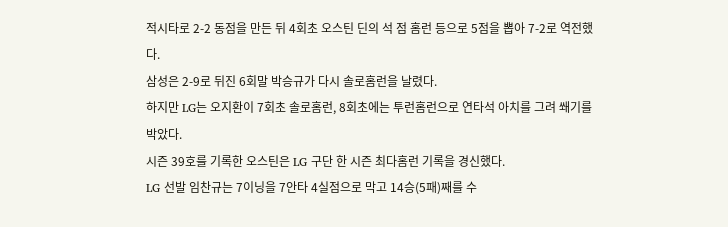적시타로 2-2 동점을 만든 뒤 4회초 오스틴 딘의 석 점 홈런 등으로 5점을 뽑아 7-2로 역전했다.
삼성은 2-9로 뒤진 6회말 박승규가 다시 솔로홈런을 날렸다.
하지만 LG는 오지환이 7회초 솔로홈런, 8회초에는 투런홈런으로 연타석 아치를 그려 쐐기를 박았다.
시즌 39호를 기록한 오스틴은 LG 구단 한 시즌 최다홈런 기록을 경신했다.
LG 선발 임찬규는 7이닝을 7안타 4실점으로 막고 14승(5패)째를 수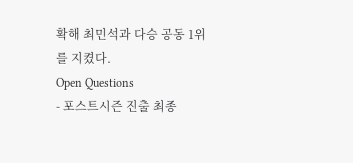확해 최민석과 다승 공동 1위를 지켰다.
Open Questions
- 포스트시즌 진출 최종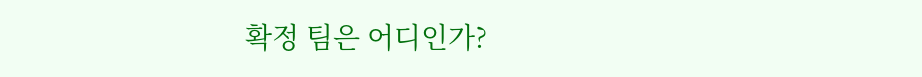확정 팀은 어디인가?